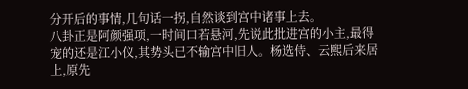分开后的事情,几句话一拐,自然谈到宫中诸事上去。
八卦正是阿颜强项,一时间口若悬河,先说此批进宫的小主,最得宠的还是江小仪,其势头已不输宫中旧人。杨选侍、云熙后来居上,原先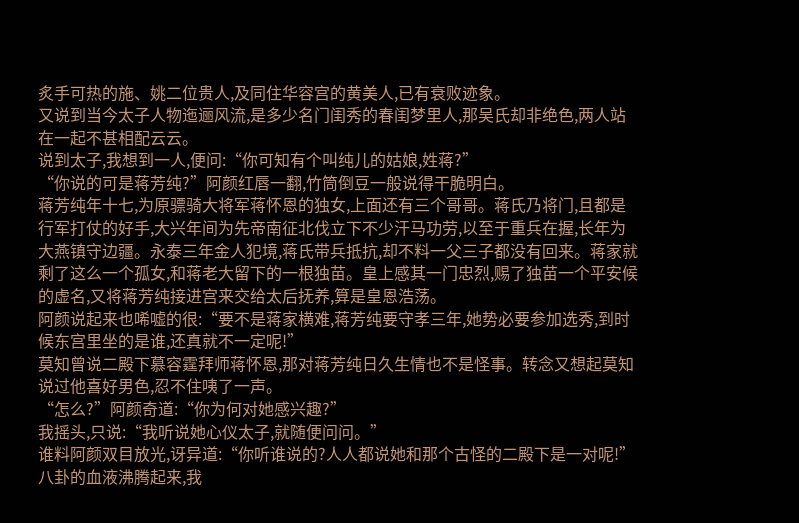炙手可热的施、姚二位贵人,及同住华容宫的黄美人,已有衰败迹象。
又说到当今太子人物迤逦风流,是多少名门闺秀的春闺梦里人,那吴氏却非绝色,两人站在一起不甚相配云云。
说到太子,我想到一人,便问:“你可知有个叫纯儿的姑娘,姓蒋?”
“你说的可是蒋芳纯?”阿颜红唇一翻,竹筒倒豆一般说得干脆明白。
蒋芳纯年十七,为原骠骑大将军蒋怀恩的独女,上面还有三个哥哥。蒋氏乃将门,且都是行军打仗的好手,大兴年间为先帝南征北伐立下不少汗马功劳,以至于重兵在握,长年为大燕镇守边疆。永泰三年金人犯境,蒋氏带兵抵抗,却不料一父三子都没有回来。蒋家就剩了这么一个孤女,和蒋老大留下的一根独苗。皇上感其一门忠烈,赐了独苗一个平安候的虚名,又将蒋芳纯接进宫来交给太后抚养,算是皇恩浩荡。
阿颜说起来也唏嘘的很:“要不是蒋家横难,蒋芳纯要守孝三年,她势必要参加选秀,到时候东宫里坐的是谁,还真就不一定呢!”
莫知曾说二殿下慕容霆拜师蒋怀恩,那对蒋芳纯日久生情也不是怪事。转念又想起莫知说过他喜好男色,忍不住咦了一声。
“怎么?”阿颜奇道:“你为何对她感兴趣?”
我摇头,只说:“我听说她心仪太子,就随便问问。”
谁料阿颜双目放光,讶异道:“你听谁说的?人人都说她和那个古怪的二殿下是一对呢!”
八卦的血液沸腾起来,我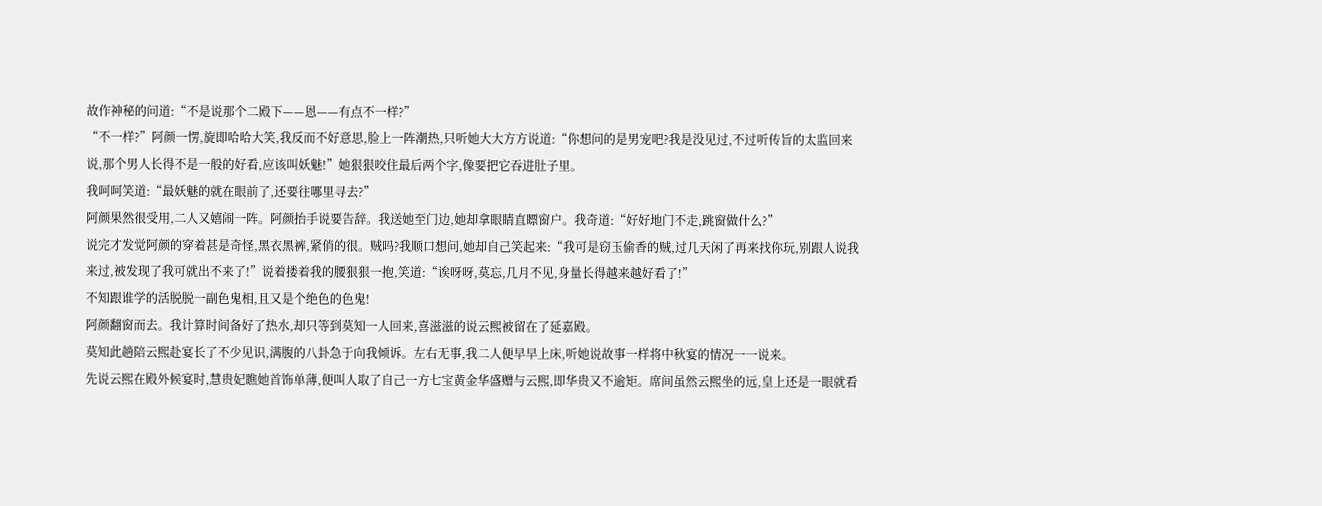故作神秘的问道:“不是说那个二殿下——恩——有点不一样?”
“不一样?”阿颜一愣,旋即哈哈大笑,我反而不好意思,脸上一阵潮热,只听她大大方方说道:“你想问的是男宠吧?我是没见过,不过听传旨的太监回来说,那个男人长得不是一般的好看,应该叫妖魅!”她狠狠咬住最后两个字,像要把它吞进肚子里。
我呵呵笑道:“最妖魅的就在眼前了,还要往哪里寻去?”
阿颜果然很受用,二人又嬉闹一阵。阿颜抬手说要告辞。我送她至门边,她却拿眼睛直瞟窗户。我奇道:“好好地门不走,跳窗做什么?”
说完才发觉阿颜的穿着甚是奇怪,黑衣黑裤,紧俏的很。贼吗?我顺口想问,她却自己笑起来:“我可是窃玉偷香的贼,过几天闲了再来找你玩,别跟人说我来过,被发现了我可就出不来了!”说着搂着我的腰狠狠一抱,笑道:“诶呀呀,莫忘,几月不见,身量长得越来越好看了!”
不知跟谁学的活脱脱一副色鬼相,且又是个绝色的色鬼!
阿颜翻窗而去。我计算时间备好了热水,却只等到莫知一人回来,喜滋滋的说云熙被留在了延嘉殿。
莫知此趟陪云熙赴宴长了不少见识,满腹的八卦急于向我倾诉。左右无事,我二人便早早上床,听她说故事一样将中秋宴的情况一一说来。
先说云熙在殿外候宴时,慧贵妃瞧她首饰单薄,便叫人取了自己一方七宝黄金华盛赠与云熙,即华贵又不逾矩。席间虽然云熙坐的远,皇上还是一眼就看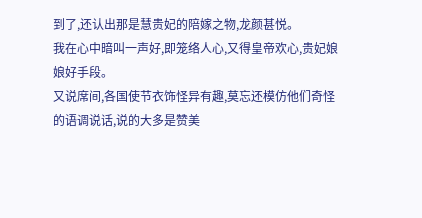到了,还认出那是慧贵妃的陪嫁之物,龙颜甚悦。
我在心中暗叫一声好,即笼络人心,又得皇帝欢心,贵妃娘娘好手段。
又说席间,各国使节衣饰怪异有趣,莫忘还模仿他们奇怪的语调说话,说的大多是赞美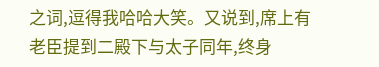之词,逗得我哈哈大笑。又说到,席上有老臣提到二殿下与太子同年,终身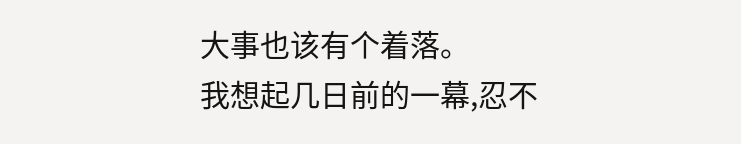大事也该有个着落。
我想起几日前的一幕,忍不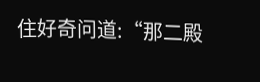住好奇问道:“那二殿